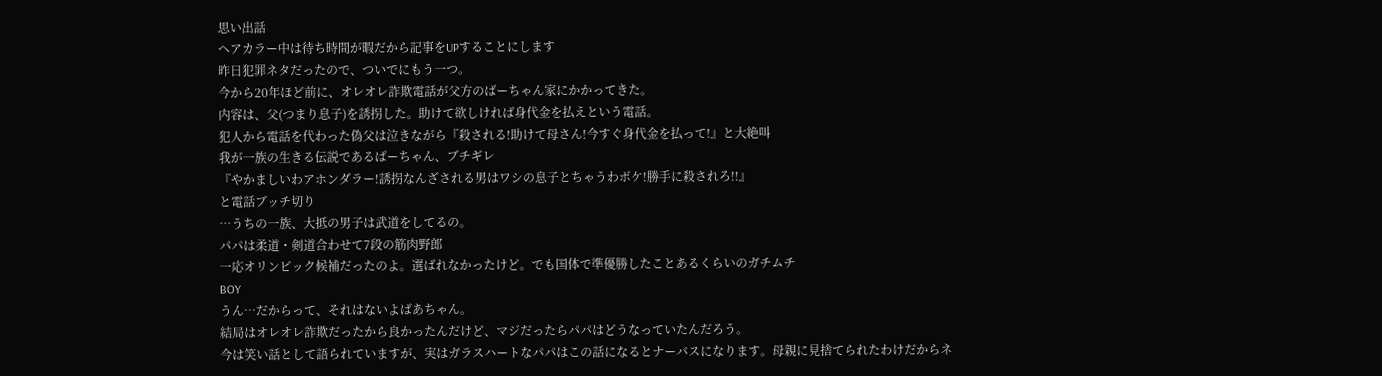思い出話
ヘアカラー中は待ち時間が暇だから記事をUPすることにします
昨日犯罪ネタだったので、ついでにもう一つ。
今から20年ほど前に、オレオレ詐欺電話が父方のばーちゃん家にかかってきた。
内容は、父(つまり息子)を誘拐した。助けて欲しければ身代金を払えという電話。
犯人から電話を代わった偽父は泣きながら『殺される!助けて母さん!今すぐ身代金を払って!』と大絶叫
我が一族の生きる伝説であるばーちゃん、ブチギレ
『やかましいわアホンダラー!誘拐なんざされる男はワシの息子とちゃうわボケ!勝手に殺されろ!!』
と電話ブッチ切り
…うちの一族、大抵の男子は武道をしてるの。
パパは柔道・剣道合わせて7段の筋肉野郎
一応オリンピック候補だったのよ。選ばれなかったけど。でも国体で準優勝したことあるくらいのガチムチ
BOY
うん…だからって、それはないよばあちゃん。
結局はオレオレ詐欺だったから良かったんだけど、マジだったらパパはどうなっていたんだろう。
今は笑い話として語られていますが、実はガラスハートなパパはこの話になるとナーバスになります。母親に見捨てられたわけだからネ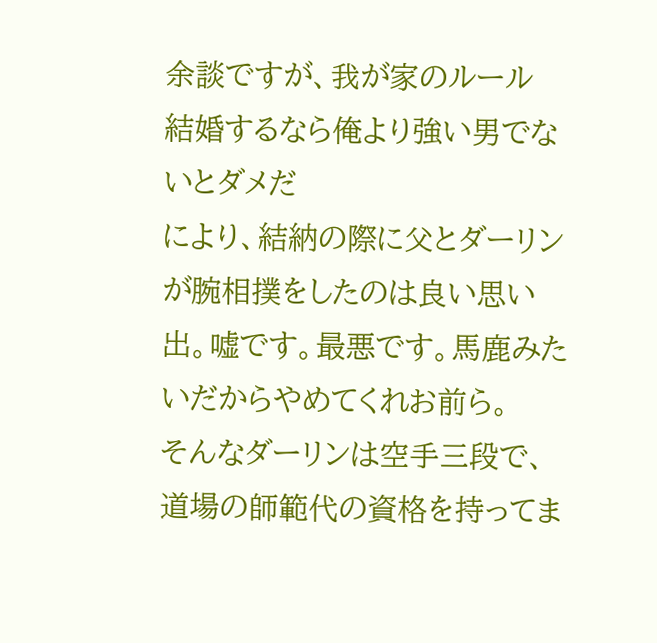余談ですが、我が家のルール
結婚するなら俺より強い男でないとダメだ
により、結納の際に父とダーリンが腕相撲をしたのは良い思い出。嘘です。最悪です。馬鹿みたいだからやめてくれお前ら。
そんなダーリンは空手三段で、道場の師範代の資格を持ってま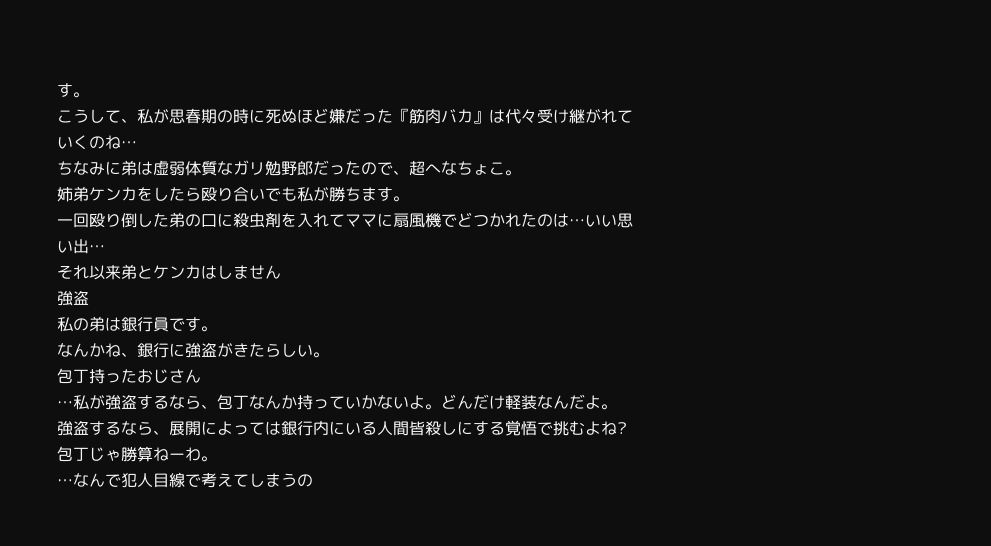す。
こうして、私が思春期の時に死ぬほど嫌だった『筋肉バカ』は代々受け継がれていくのね…
ちなみに弟は虚弱体質なガリ勉野郎だったので、超へなちょこ。
姉弟ケンカをしたら殴り合いでも私が勝ちます。
一回殴り倒した弟の口に殺虫剤を入れてママに扇風機でどつかれたのは…いい思い出…
それ以来弟とケンカはしません
強盗
私の弟は銀行員です。
なんかね、銀行に強盗がきたらしい。
包丁持ったおじさん
…私が強盗するなら、包丁なんか持っていかないよ。どんだけ軽装なんだよ。
強盗するなら、展開によっては銀行内にいる人間皆殺しにする覚悟で挑むよね?
包丁じゃ勝算ねーわ。
…なんで犯人目線で考えてしまうの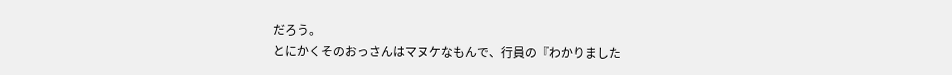だろう。
とにかくそのおっさんはマヌケなもんで、行員の『わかりました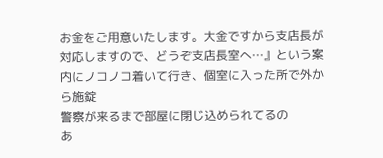お金をご用意いたします。大金ですから支店長が対応しますので、どうぞ支店長室へ…』という案内にノコノコ着いて行き、個室に入った所で外から施錠
警察が来るまで部屋に閉じ込められてるの
あ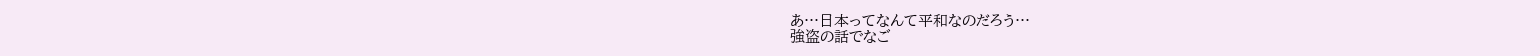あ…日本ってなんて平和なのだろう…
強盗の話でなご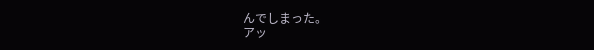んでしまった。
アッ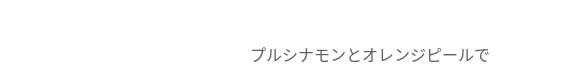プルシナモンとオレンジピールで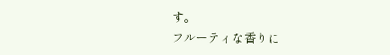す。
フルーティな香りに